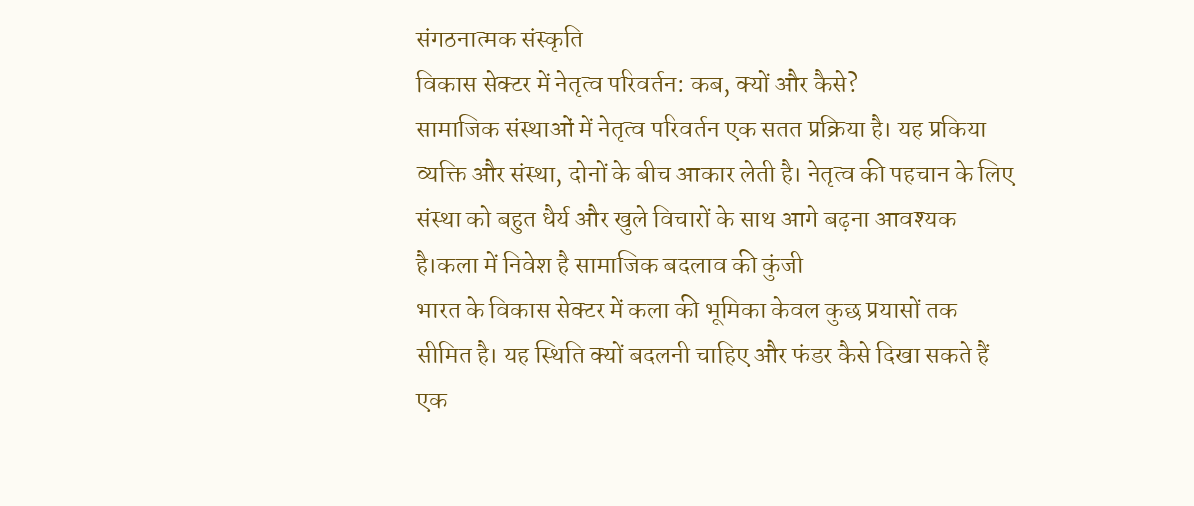संगठनात्मक संस्कृति
विकास सेक्टर में नेतृत्व परिवर्तन: कब, क्यों और कैसे?
सामाजिक संस्थाओं में नेतृत्व परिवर्तन एक सतत प्रक्रिया है। यह प्रकिया व्यक्ति और संस्था, दोनों के बीच आकार लेती है। नेतृत्व की पहचान के लिए संस्था को बहुत धैर्य और खुले विचारों के साथ आगे बढ़ना आवश्यक है।कला में निवेश है सामाजिक बदलाव की कुंजी
भारत के विकास सेक्टर में कला की भूमिका केवल कुछ प्रयासों तक सीमित है। यह स्थिति क्यों बदलनी चाहिए और फंडर कैसे दिखा सकते हैं एक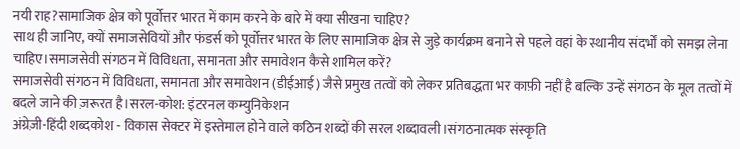नयी राह?सामाजिक क्षेत्र को पूर्वोत्तर भारत में काम करने के बारे में क्या सीखना चाहिए?
साथ ही जानिए, क्यों समाजसेवियों और फंडर्स को पूर्वोत्तर भारत के लिए सामाजिक क्षेत्र से जुड़े कार्यक्रम बनाने से पहले वहां के स्थानीय संदर्भों को समझ लेना चाहिए।समाजसेवी संगठन में विविधता, समानता और समावेशन कैसे शामिल करें?
समाजसेवी संगठन में विविधता, समानता और समावेशन (डीईआई) जैसे प्रमुख तत्वों को लेकर प्रतिबद्धता भर काफ़ी नहीं है बल्कि उन्हें संगठन के मूल तत्वों में बदले जाने की ज़रूरत है।सरल-कोश: इंटरनल कम्युनिकेशन
अंग्रेज़ी-हिंदी शब्दकोश - विकास सेक्टर में इस्तेमाल होने वाले कठिन शब्दों की सरल शब्दावली।संगठनात्मक संस्कृति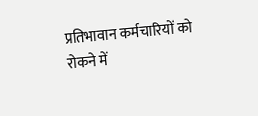प्रतिभावान कर्मचारियों को रोकने में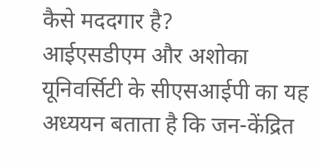कैसे मददगार है?
आईएसडीएम और अशोका यूनिवर्सिटी के सीएसआईपी का यह अध्ययन बताता है कि जन-केंद्रित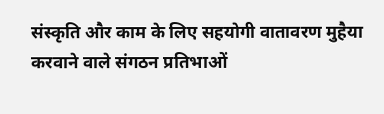संस्कृति और काम के लिए सहयोगी वातावरण मुहैया करवाने वाले संगठन प्रतिभाओं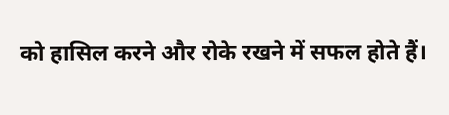को हासिल करने और रोके रखने में सफल होते हैं।